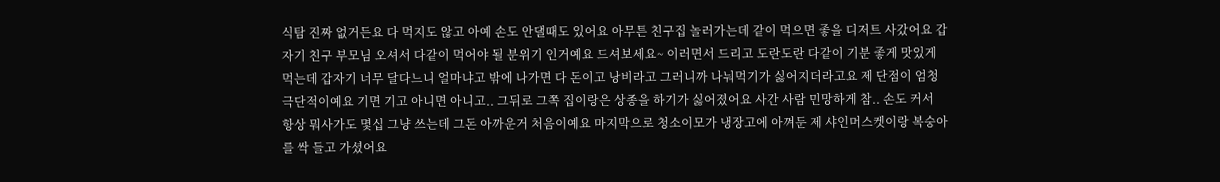식탐 진짜 없거든요 다 먹지도 않고 아예 손도 안댈때도 있어요 아무튼 친구집 놀러가는데 같이 먹으면 좋을 디저트 사갔어요 갑자기 친구 부모님 오셔서 다같이 먹어야 될 분위기 인거예요 드셔보세요~ 이러면서 드리고 도란도란 다같이 기분 좋게 맛있게 먹는데 갑자기 너무 달다느니 얼마냐고 밖에 나가면 다 돈이고 낭비라고 그러니까 나눠먹기가 싫어지더라고요 제 단점이 엄청 극단적이예요 기면 기고 아니면 아니고.. 그뒤로 그쪽 집이랑은 상종을 하기가 싫어졌어요 사간 사람 민망하게 참.. 손도 커서 항상 뭐사가도 몇십 그냥 쓰는데 그돈 아까운거 처음이예요 마지막으로 청소이모가 냉장고에 아껴둔 제 샤인머스켓이랑 복숭아를 싹 들고 가셨어요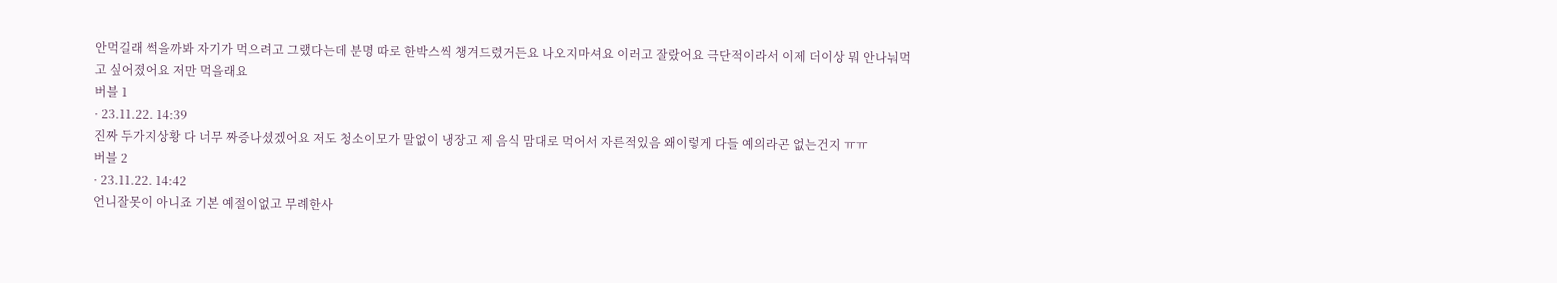안먹길래 썩을까봐 자기가 먹으려고 그랬다는데 분명 따로 한박스씩 챙겨드렸거든요 나오지마셔요 이러고 잘랐어요 극단적이라서 이제 더이상 뭐 안나눠먹고 싶어졌어요 저만 먹을래요
버블 1
· 23.11.22. 14:39
진짜 두가지상황 다 너무 짜증나셨겠어요 저도 청소이모가 말없이 냉장고 제 음식 맘대로 먹어서 자른적있음 왜이렇게 다들 예의라곤 없는건지 ㅠㅠ
버블 2
· 23.11.22. 14:42
언니잘못이 아니죠 기본 예절이없고 무례한사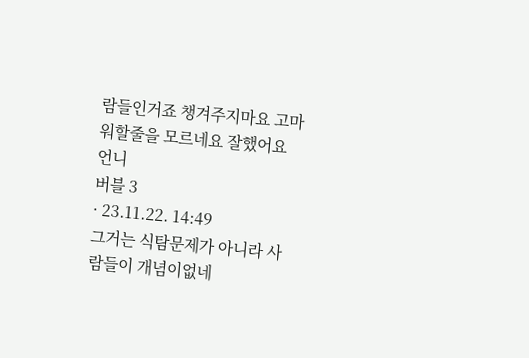람들인거죠 챙겨주지마요 고마워할줄을 모르네요 잘했어요 언니
버블 3
· 23.11.22. 14:49
그거는 식탐문제가 아니라 사람들이 개념이없네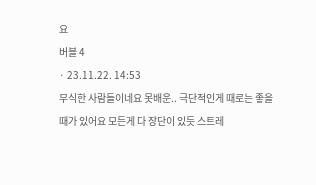요
버블 4
· 23.11.22. 14:53
무식한 사람들이네요 못배운.. 극단적인게 때로는 좋을때가 있어요 모든게 다 장단이 있듯 스트레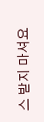스 받지 마셔요